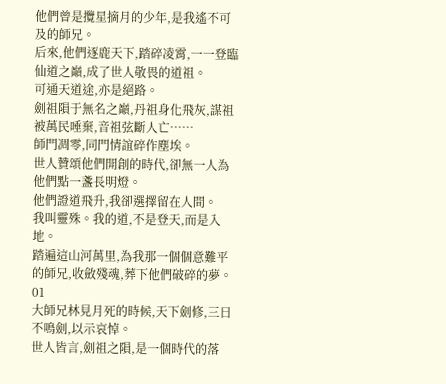他們曾是攬星摘月的少年,是我遙不可及的師兄。
后來,他們逐鹿天下,踏碎凌霄,一一登臨仙道之巔,成了世人敬畏的道祖。
可通天道途,亦是絕路。
劍祖隕于無名之巔,丹祖身化飛灰,謀祖被萬民唾棄,音祖弦斷人亡……
師門凋零,同門情誼碎作塵埃。
世人贊頌他們開創的時代,卻無一人為他們點一盞長明燈。
他們證道飛升,我卻選擇留在人間。
我叫靈殊。我的道,不是登天,而是入地。
踏遍這山河萬里,為我那一個個意難平的師兄,收斂殘魂,葬下他們破碎的夢。
01
大師兄林見月死的時候,天下劍修,三日不鳴劍,以示哀悼。
世人皆言,劍祖之隕,是一個時代的落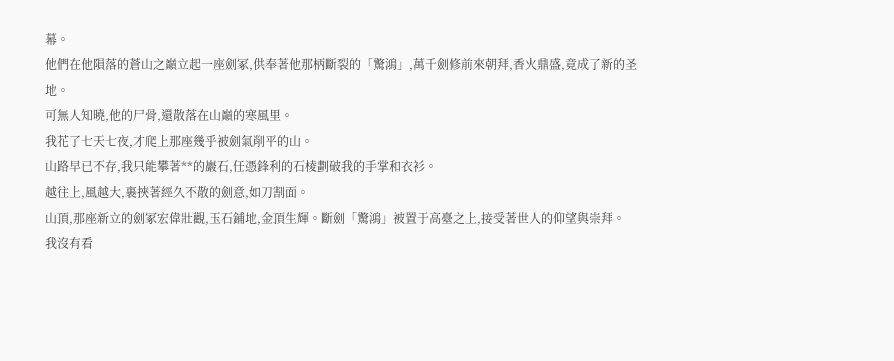幕。
他們在他隕落的蒼山之巔立起一座劍冢,供奉著他那柄斷裂的「驚鴻」,萬千劍修前來朝拜,香火鼎盛,竟成了新的圣地。
可無人知曉,他的尸骨,還散落在山巔的寒風里。
我花了七天七夜,才爬上那座幾乎被劍氣削平的山。
山路早已不存,我只能攀著**的巖石,任憑鋒利的石棱劃破我的手掌和衣衫。
越往上,風越大,裹挾著經久不散的劍意,如刀割面。
山頂,那座新立的劍冢宏偉壯觀,玉石鋪地,金頂生輝。斷劍「驚鴻」被置于高臺之上,接受著世人的仰望與崇拜。
我沒有看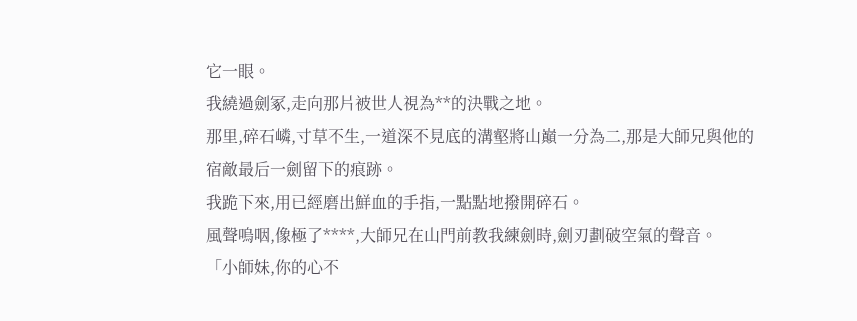它一眼。
我繞過劍冢,走向那片被世人視為**的決戰之地。
那里,碎石嶙,寸草不生,一道深不見底的溝壑將山巔一分為二,那是大師兄與他的宿敵最后一劍留下的痕跡。
我跪下來,用已經磨出鮮血的手指,一點點地撥開碎石。
風聲嗚咽,像極了****,大師兄在山門前教我練劍時,劍刃劃破空氣的聲音。
「小師妹,你的心不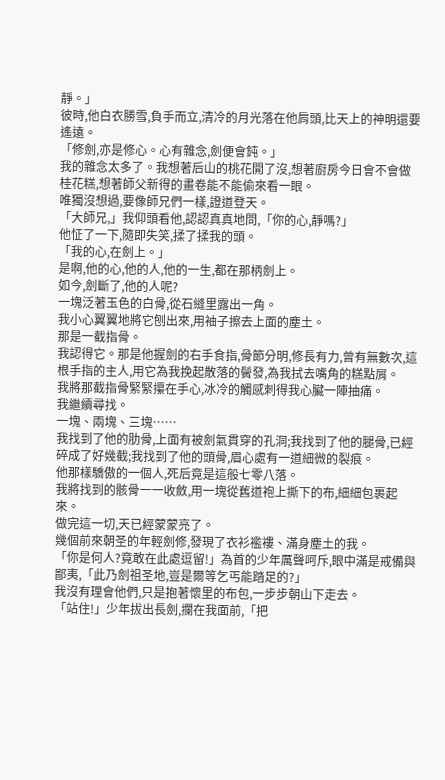靜。」
彼時,他白衣勝雪,負手而立,清冷的月光落在他肩頭,比天上的神明還要遙遠。
「修劍,亦是修心。心有雜念,劍便會鈍。」
我的雜念太多了。我想著后山的桃花開了沒,想著廚房今日會不會做桂花糕,想著師父新得的畫卷能不能偷來看一眼。
唯獨沒想過,要像師兄們一樣,證道登天。
「大師兄,」我仰頭看他,認認真真地問,「你的心,靜嗎?」
他怔了一下,隨即失笑,揉了揉我的頭。
「我的心,在劍上。」
是啊,他的心,他的人,他的一生,都在那柄劍上。
如今,劍斷了,他的人呢?
一塊泛著玉色的白骨,從石縫里露出一角。
我小心翼翼地將它刨出來,用袖子擦去上面的塵土。
那是一截指骨。
我認得它。那是他握劍的右手食指,骨節分明,修長有力,曾有無數次,這根手指的主人,用它為我挽起散落的鬢發,為我拭去嘴角的糕點屑。
我將那截指骨緊緊攥在手心,冰冷的觸感刺得我心臟一陣抽痛。
我繼續尋找。
一塊、兩塊、三塊……
我找到了他的肋骨,上面有被劍氣貫穿的孔洞;我找到了他的腿骨,已經碎成了好幾截;我找到了他的頭骨,眉心處有一道細微的裂痕。
他那樣驕傲的一個人,死后竟是這般七零八落。
我將找到的骸骨一一收斂,用一塊從舊道袍上撕下的布,細細包裹起來。
做完這一切,天已經蒙蒙亮了。
幾個前來朝圣的年輕劍修,發現了衣衫襤褸、滿身塵土的我。
「你是何人?竟敢在此處逗留!」為首的少年厲聲呵斥,眼中滿是戒備與鄙夷,「此乃劍祖圣地,豈是爾等乞丐能踏足的?」
我沒有理會他們,只是抱著懷里的布包,一步步朝山下走去。
「站住!」少年拔出長劍,攔在我面前,「把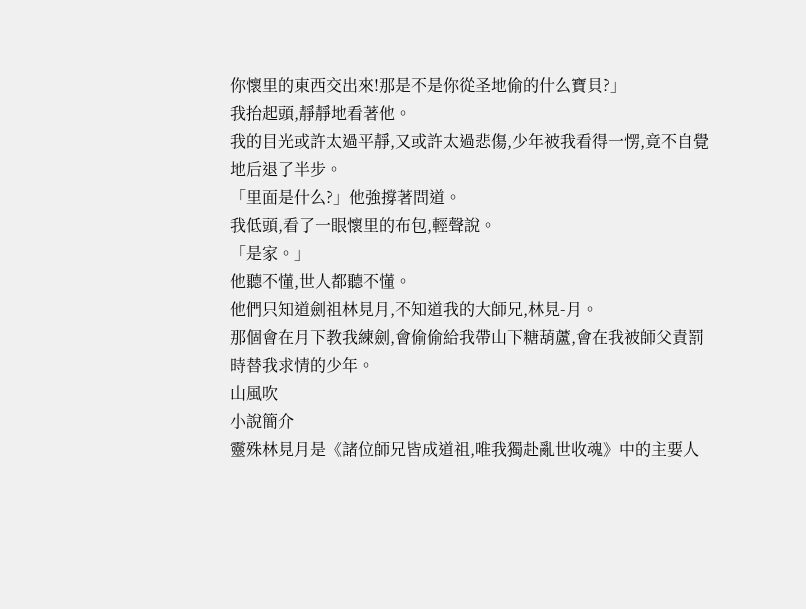你懷里的東西交出來!那是不是你從圣地偷的什么寶貝?」
我抬起頭,靜靜地看著他。
我的目光或許太過平靜,又或許太過悲傷,少年被我看得一愣,竟不自覺地后退了半步。
「里面是什么?」他強撐著問道。
我低頭,看了一眼懷里的布包,輕聲說。
「是家。」
他聽不懂,世人都聽不懂。
他們只知道劍祖林見月,不知道我的大師兄,林見-月。
那個會在月下教我練劍,會偷偷給我帶山下糖葫蘆,會在我被師父責罰時替我求情的少年。
山風吹
小說簡介
靈殊林見月是《諸位師兄皆成道祖,唯我獨赴亂世收魂》中的主要人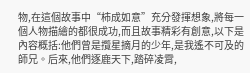物,在這個故事中“柿成如意”充分發揮想象,將每一個人物描繪的都很成功,而且故事精彩有創意,以下是內容概括:他們曾是攬星摘月的少年,是我遙不可及的師兄。后來,他們逐鹿天下,踏碎凌霄,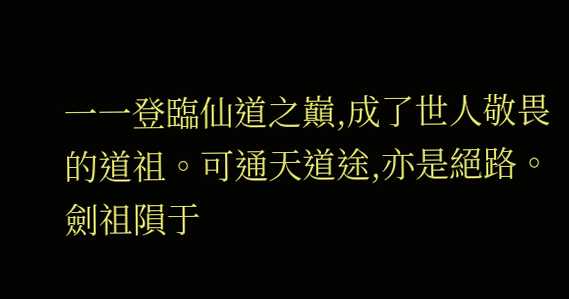一一登臨仙道之巔,成了世人敬畏的道祖。可通天道途,亦是絕路。劍祖隕于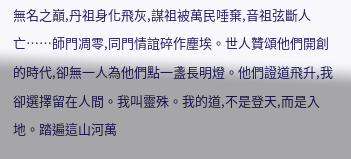無名之巔,丹祖身化飛灰,謀祖被萬民唾棄,音祖弦斷人亡……師門凋零,同門情誼碎作塵埃。世人贊頌他們開創的時代,卻無一人為他們點一盞長明燈。他們證道飛升,我卻選擇留在人間。我叫靈殊。我的道,不是登天,而是入地。踏遍這山河萬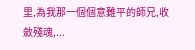里,為我那一個個意難平的師兄,收斂殘魂,...